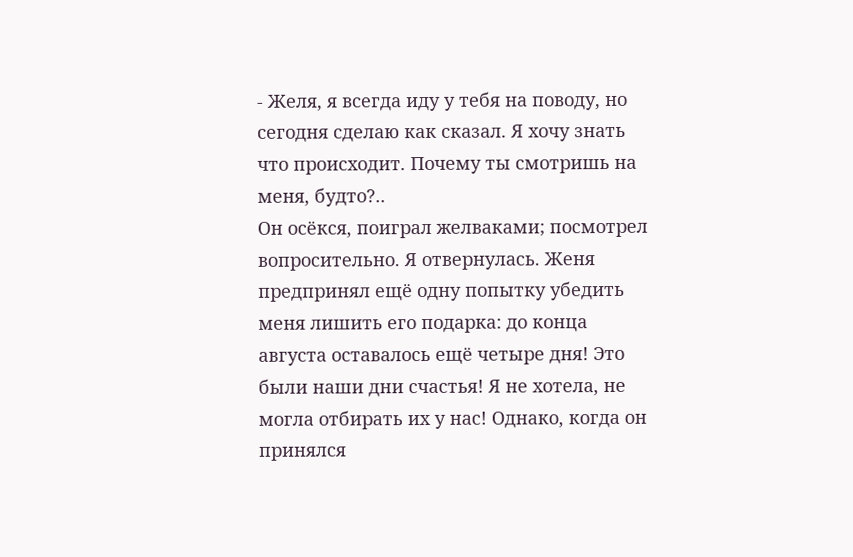- Желя, я всегда иду у тебя на поводу, но сегодня сделаю как сказал. Я хочу знать что происходит. Почему ты смотришь на меня, будто?..
Он осёкся, поиграл желваками; посмотрел вопросительно. Я отвернулась. Женя предпринял ещё одну попытку убедить меня лишить его подарка: до конца августа оставалось ещё четыре дня! Это были наши дни счастья! Я не хотела, не могла отбирать их у нас! Однако, когда он принялся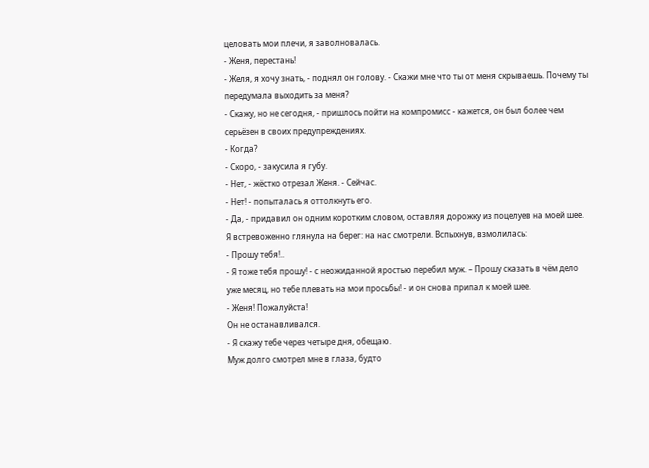целовать мои плечи, я заволновалась.
- Женя, перестань!
- Желя, я хочу знать, - поднял он голову. - Скажи мне что ты от меня скрываешь. Почему ты передумала выходить за меня?
- Скажу, но не сегодня, - пришлось пойти на компромисс - кажется, он был более чем серьёзен в своих предупреждениях.
- Когда?
- Скоро, - закусила я губу.
- Нет, - жёстко отрезал Женя. - Сейчас.
- Нет! - попыталась я оттолкнуть его.
- Да, - придавил он одним коротким словом, оставляя дорожку из поцелуев на моей шее.
Я встревоженно глянула на берег: на нас смотрели. Вспыхнув, взмолилась:
- Прошу тебя!..
- Я тоже тебя прошу! - с неожиданной яростью перебил муж. – Прошу сказать в чём дело уже месяц, но тебе плевать на мои просьбы! - и он снова припал к моей шее.
- Женя! Пожалуйста!
Он не останавливался.
- Я скажу тебе через четыре дня, обещаю.
Муж долго смотрел мне в глаза, будто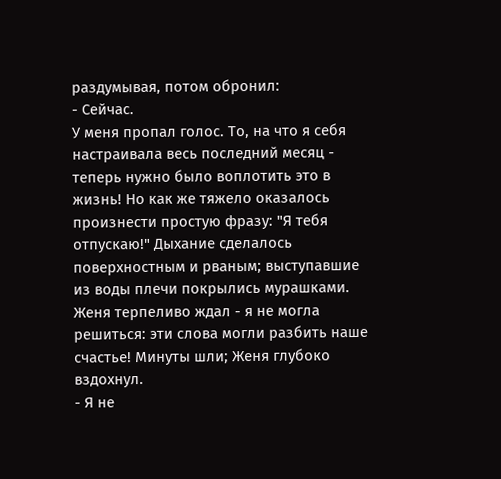раздумывая, потом обронил:
- Сейчас.
У меня пропал голос. То, на что я себя настраивала весь последний месяц - теперь нужно было воплотить это в жизнь! Но как же тяжело оказалось произнести простую фразу: "Я тебя отпускаю!" Дыхание сделалось поверхностным и рваным; выступавшие из воды плечи покрылись мурашками. Женя терпеливо ждал - я не могла решиться: эти слова могли разбить наше счастье! Минуты шли; Женя глубоко вздохнул.
- Я не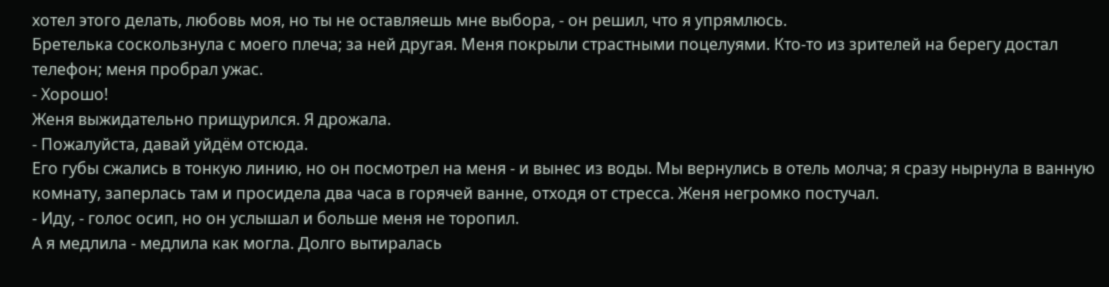хотел этого делать, любовь моя, но ты не оставляешь мне выбора, - он решил, что я упрямлюсь.
Бретелька соскользнула с моего плеча; за ней другая. Меня покрыли страстными поцелуями. Кто-то из зрителей на берегу достал телефон; меня пробрал ужас.
- Хорошо!
Женя выжидательно прищурился. Я дрожала.
- Пожалуйста, давай уйдём отсюда.
Его губы сжались в тонкую линию, но он посмотрел на меня - и вынес из воды. Мы вернулись в отель молча; я сразу нырнула в ванную комнату, заперлась там и просидела два часа в горячей ванне, отходя от стресса. Женя негромко постучал.
- Иду, - голос осип, но он услышал и больше меня не торопил.
А я медлила - медлила как могла. Долго вытиралась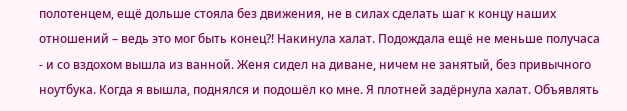полотенцем, ещё дольше стояла без движения, не в силах сделать шаг к концу наших отношений – ведь это мог быть конец?! Накинула халат. Подождала ещё не меньше получаса - и со вздохом вышла из ванной. Женя сидел на диване, ничем не занятый, без привычного ноутбука. Когда я вышла, поднялся и подошёл ко мне. Я плотней задёрнула халат. Объявлять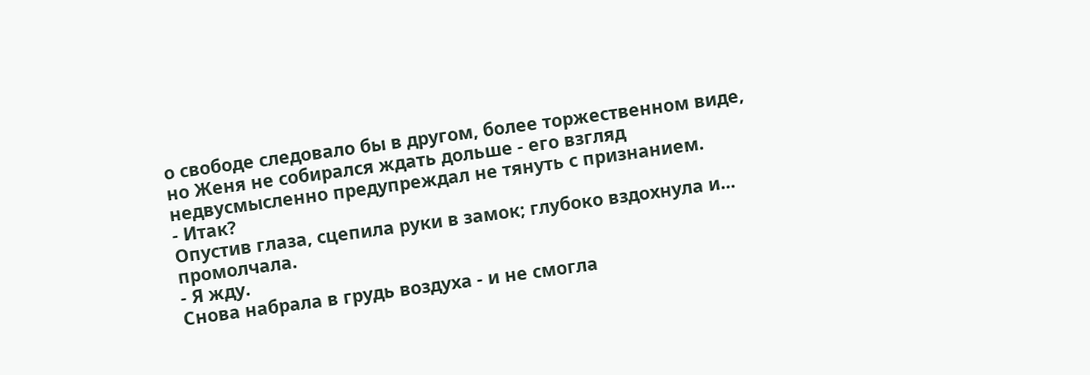о свободе следовало бы в другом, более торжественном виде, но Женя не собирался ждать дольше - его взгляд недвусмысленно предупреждал не тянуть с признанием.
- Итак?
Опустив глаза, сцепила руки в замок; глубоко вздохнула и... промолчала.
- Я жду.
Снова набрала в грудь воздуха - и не смогла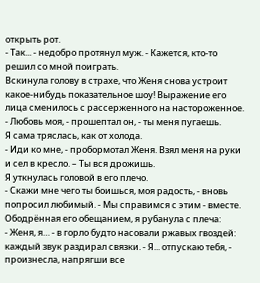открыть рот.
- Так... - недобро протянул муж. - Кажется, кто-то решил со мной поиграть.
Вскинула голову в страхе, что Женя снова устроит какое-нибудь показательное шоу! Выражение его лица сменилось с рассерженного на настороженное.
- Любовь моя, - прошептал он, - ты меня пугаешь.
Я сама тряслась, как от холода.
- Иди ко мне, - пробормотал Женя. Взял меня на руки и сел в кресло. – Ты вся дрожишь.
Я уткнулась головой в его плечо.
- Скажи мне чего ты боишься, моя радость, - вновь попросил любимый. - Мы справимся с этим - вместе.
Ободрённая его обещанием, я рубанула с плеча:
- Женя, я… - в горло будто насовали ржавых гвоздей: каждый звук раздирал связки. - Я... отпускаю тебя, - произнесла, напрягши все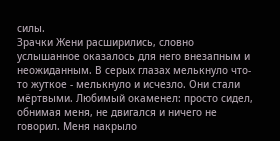силы.
Зрачки Жени расширились, словно услышанное оказалось для него внезапным и неожиданным. В серых глазах мелькнуло что-то жуткое - мелькнуло и исчезло. Они стали мёртвыми. Любимый окаменел: просто сидел, обнимая меня, не двигался и ничего не говорил. Меня накрыло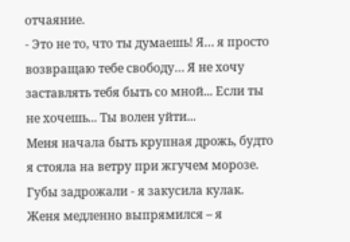отчаяние.
- Это не то, что ты думаешь! Я… я просто возвращаю тебе свободу… Я не хочу заставлять тебя быть со мной... Если ты не хочешь... Ты волен уйти...
Меня начала быть крупная дрожь, будто я стояла на ветру при жгучем морозе. Губы задрожали - я закусила кулак. Женя медленно выпрямился – я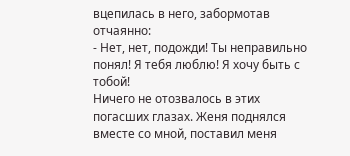вцепилась в него, забормотав отчаянно:
- Нет, нет, подожди! Ты неправильно понял! Я тебя люблю! Я хочу быть с тобой!
Ничего не отозвалось в этих погасших глазах. Женя поднялся вместе со мной, поставил меня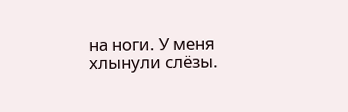на ноги. У меня хлынули слёзы.